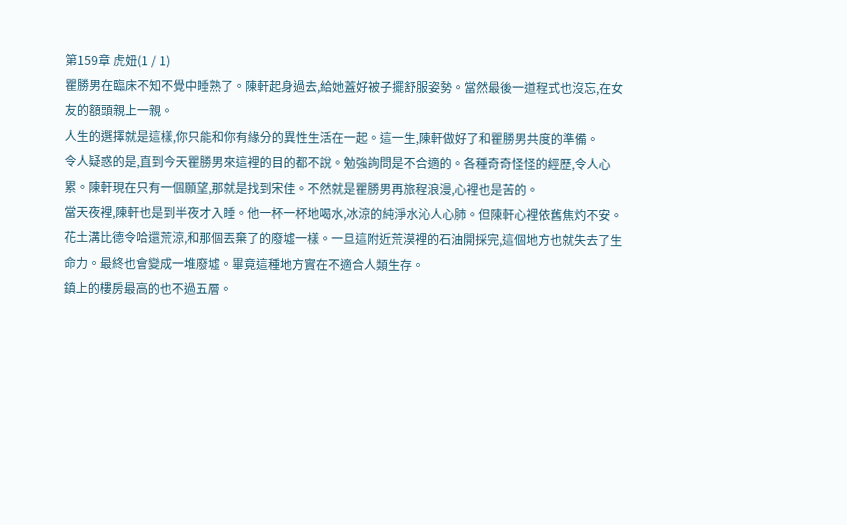第159章 虎妞(1 / 1)
瞿勝男在臨床不知不覺中睡熟了。陳軒起身過去,給她蓋好被子擺舒服姿勢。當然最後一道程式也沒忘,在女友的額頭親上一親。
人生的選擇就是這樣,你只能和你有緣分的異性生活在一起。這一生,陳軒做好了和瞿勝男共度的準備。
令人疑惑的是,直到今天瞿勝男來這裡的目的都不說。勉強詢問是不合適的。各種奇奇怪怪的經歷,令人心累。陳軒現在只有一個願望,那就是找到宋佳。不然就是瞿勝男再旅程浪漫,心裡也是苦的。
當天夜裡,陳軒也是到半夜才入睡。他一杯一杯地喝水,冰涼的純淨水沁人心肺。但陳軒心裡依舊焦灼不安。
花土溝比德令哈還荒涼,和那個丟棄了的廢墟一樣。一旦這附近荒漠裡的石油開採完,這個地方也就失去了生命力。最終也會變成一堆廢墟。畢竟這種地方實在不適合人類生存。
鎮上的樓房最高的也不過五層。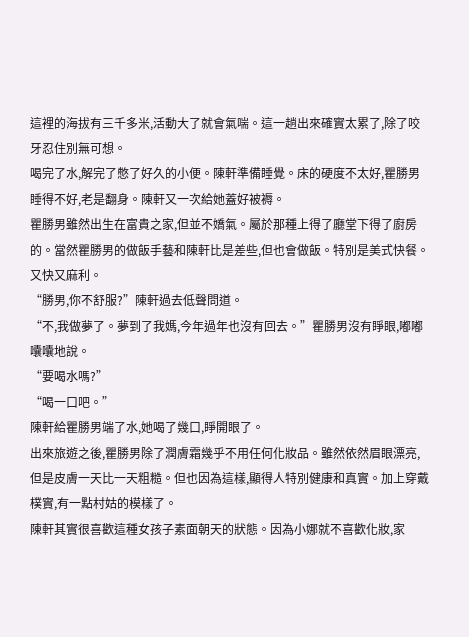這裡的海拔有三千多米,活動大了就會氣喘。這一趟出來確實太累了,除了咬牙忍住別無可想。
喝完了水,解完了憋了好久的小便。陳軒準備睡覺。床的硬度不太好,瞿勝男睡得不好,老是翻身。陳軒又一次給她蓋好被褥。
瞿勝男雖然出生在富貴之家,但並不嬌氣。屬於那種上得了廳堂下得了廚房的。當然瞿勝男的做飯手藝和陳軒比是差些,但也會做飯。特別是美式快餐。又快又麻利。
“勝男,你不舒服?”陳軒過去低聲問道。
“不,我做夢了。夢到了我媽,今年過年也沒有回去。”瞿勝男沒有睜眼,嘟嘟囔囔地說。
“要喝水嗎?”
“喝一口吧。”
陳軒給瞿勝男端了水,她喝了幾口,睜開眼了。
出來旅遊之後,瞿勝男除了潤膚霜幾乎不用任何化妝品。雖然依然眉眼漂亮,但是皮膚一天比一天粗糙。但也因為這樣,顯得人特別健康和真實。加上穿戴樸實,有一點村姑的模樣了。
陳軒其實很喜歡這種女孩子素面朝天的狀態。因為小娜就不喜歡化妝,家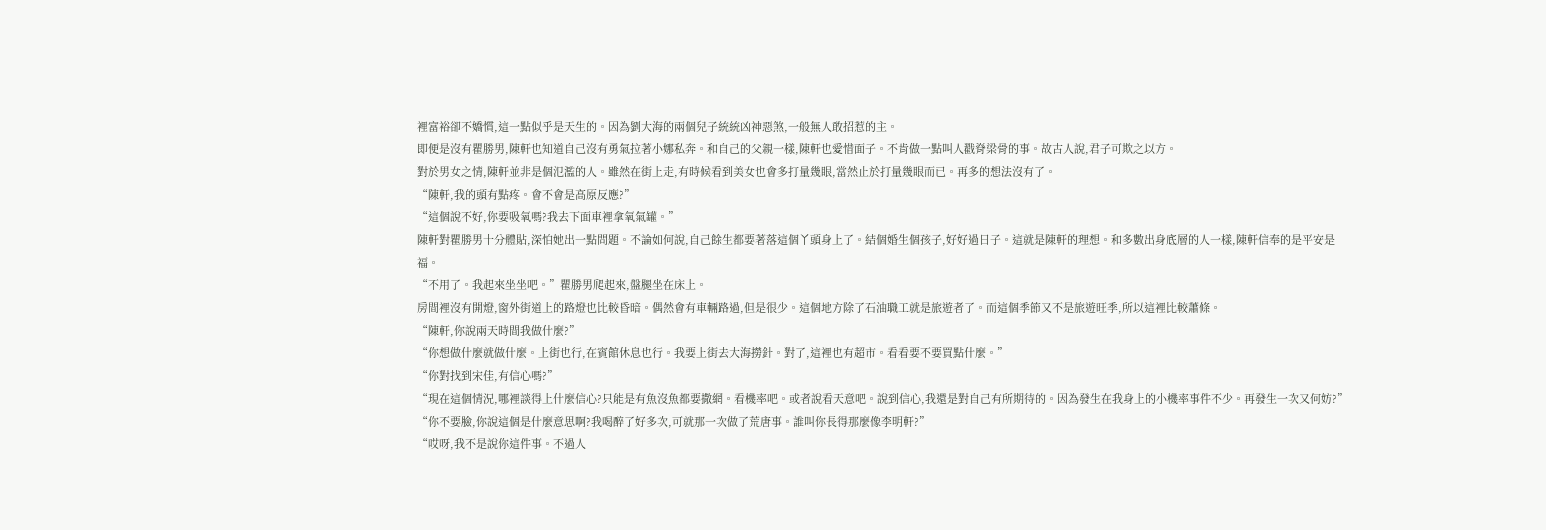裡富裕卻不嬌慣,這一點似乎是天生的。因為劉大海的兩個兒子統統凶神惡煞,一般無人敢招惹的主。
即便是沒有瞿勝男,陳軒也知道自己沒有勇氣拉著小娜私奔。和自己的父親一樣,陳軒也愛惜面子。不肯做一點叫人戳脊梁骨的事。故古人說,君子可欺之以方。
對於男女之情,陳軒並非是個氾濫的人。雖然在街上走,有時候看到美女也會多打量幾眼,當然止於打量幾眼而已。再多的想法沒有了。
“陳軒,我的頭有點疼。會不會是高原反應?”
“這個說不好,你要吸氧嗎?我去下面車裡拿氧氣罐。”
陳軒對瞿勝男十分體貼,深怕她出一點問題。不論如何說,自己餘生都要著落這個丫頭身上了。結個婚生個孩子,好好過日子。這就是陳軒的理想。和多數出身底層的人一樣,陳軒信奉的是平安是福。
“不用了。我起來坐坐吧。”瞿勝男爬起來,盤腿坐在床上。
房間裡沒有開燈,窗外街道上的路燈也比較昏暗。偶然會有車輛路過,但是很少。這個地方除了石油職工就是旅遊者了。而這個季節又不是旅遊旺季,所以這裡比較蕭條。
“陳軒,你說兩天時間我做什麼?”
“你想做什麼就做什麼。上街也行,在賓館休息也行。我要上街去大海撈針。對了,這裡也有超市。看看要不要買點什麼。”
“你對找到宋佳,有信心嗎?”
“現在這個情況,哪裡談得上什麼信心?只能是有魚沒魚都要撒網。看機率吧。或者說看天意吧。說到信心,我還是對自己有所期待的。因為發生在我身上的小機率事件不少。再發生一次又何妨?”
“你不要臉,你說這個是什麼意思啊?我喝醉了好多次,可就那一次做了荒唐事。誰叫你長得那麼像李明軒?”
“哎呀,我不是說你這件事。不過人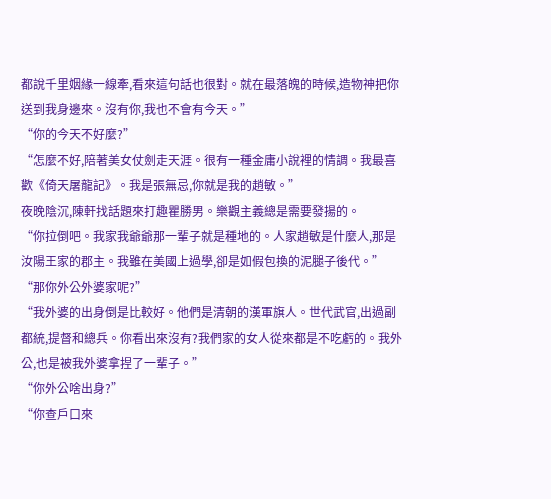都說千里姻緣一線牽,看來這句話也很對。就在最落魄的時候,造物神把你送到我身邊來。沒有你,我也不會有今天。”
“你的今天不好麼?”
“怎麼不好,陪著美女仗劍走天涯。很有一種金庸小說裡的情調。我最喜歡《倚天屠龍記》。我是張無忌,你就是我的趙敏。”
夜晚陰沉,陳軒找話題來打趣瞿勝男。樂觀主義總是需要發揚的。
“你拉倒吧。我家我爺爺那一輩子就是種地的。人家趙敏是什麼人,那是汝陽王家的郡主。我雖在美國上過學,卻是如假包換的泥腿子後代。”
“那你外公外婆家呢?”
“我外婆的出身倒是比較好。他們是清朝的漢軍旗人。世代武官,出過副都統,提督和總兵。你看出來沒有?我們家的女人從來都是不吃虧的。我外公,也是被我外婆拿捏了一輩子。”
“你外公啥出身?”
“你查戶口來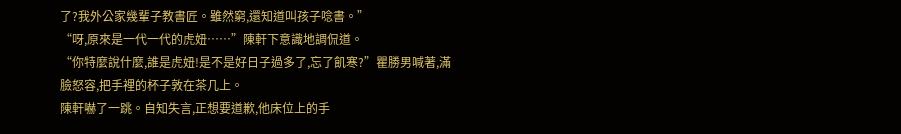了?我外公家幾輩子教書匠。雖然窮,還知道叫孩子唸書。”
“呀,原來是一代一代的虎妞……”陳軒下意識地調侃道。
“你特麼說什麼,誰是虎妞!是不是好日子過多了,忘了飢寒?”瞿勝男喊著,滿臉怒容,把手裡的杯子敦在茶几上。
陳軒嚇了一跳。自知失言,正想要道歉,他床位上的手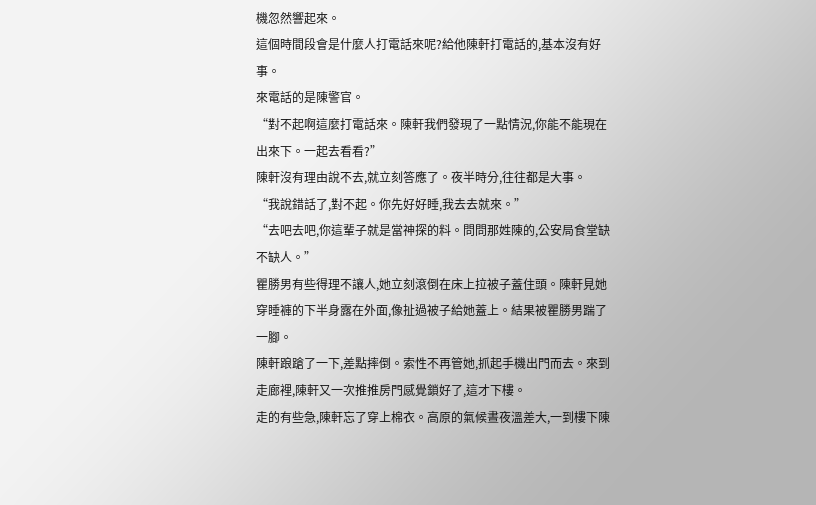機忽然響起來。
這個時間段會是什麼人打電話來呢?給他陳軒打電話的,基本沒有好事。
來電話的是陳警官。
“對不起啊這麼打電話來。陳軒我們發現了一點情況,你能不能現在出來下。一起去看看?”
陳軒沒有理由說不去,就立刻答應了。夜半時分,往往都是大事。
“我說錯話了,對不起。你先好好睡,我去去就來。”
“去吧去吧,你這輩子就是當神探的料。問問那姓陳的,公安局食堂缺不缺人。”
瞿勝男有些得理不讓人,她立刻滾倒在床上拉被子蓋住頭。陳軒見她穿睡褲的下半身露在外面,像扯過被子給她蓋上。結果被瞿勝男踹了一腳。
陳軒踉蹌了一下,差點摔倒。索性不再管她,抓起手機出門而去。來到走廊裡,陳軒又一次推推房門感覺鎖好了,這才下樓。
走的有些急,陳軒忘了穿上棉衣。高原的氣候晝夜溫差大,一到樓下陳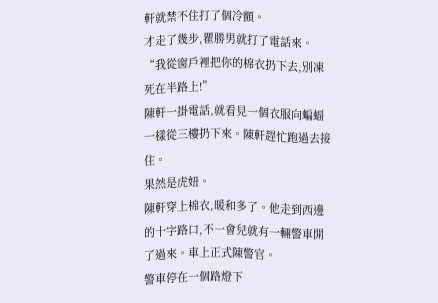軒就禁不住打了個冷顫。
才走了幾步,瞿勝男就打了電話來。
“我從窗戶裡把你的棉衣扔下去,別凍死在半路上!”
陳軒一掛電話,就看見一個衣服向蝙蝠一樣從三樓扔下來。陳軒趕忙跑過去接住。
果然是虎妞。
陳軒穿上棉衣,暖和多了。他走到西邊的十字路口,不一會兒就有一輛警車開了過來。車上正式陳警官。
警車停在一個路燈下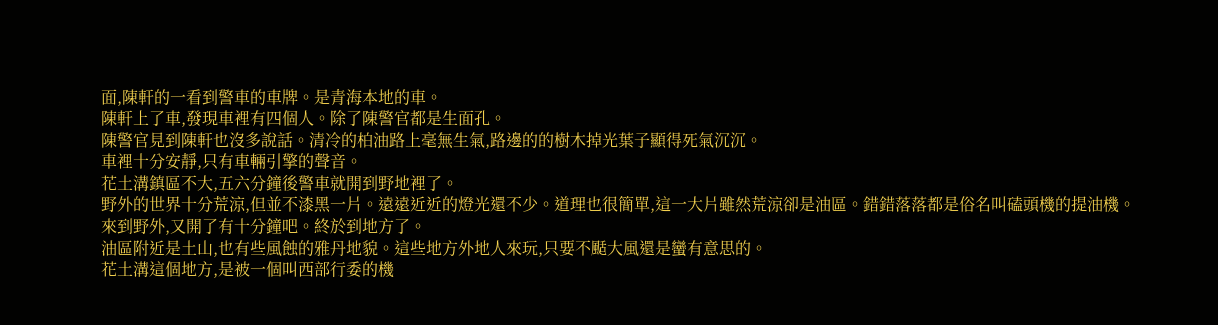面,陳軒的一看到警車的車牌。是青海本地的車。
陳軒上了車,發現車裡有四個人。除了陳警官都是生面孔。
陳警官見到陳軒也沒多說話。清冷的柏油路上毫無生氣,路邊的的樹木掉光葉子顯得死氣沉沉。
車裡十分安靜,只有車輛引擎的聲音。
花土溝鎮區不大,五六分鐘後警車就開到野地裡了。
野外的世界十分荒涼,但並不漆黑一片。遠遠近近的燈光還不少。道理也很簡單,這一大片雖然荒涼卻是油區。錯錯落落都是俗名叫磕頭機的提油機。
來到野外,又開了有十分鐘吧。終於到地方了。
油區附近是土山,也有些風蝕的雅丹地貌。這些地方外地人來玩,只要不颳大風還是蠻有意思的。
花土溝這個地方,是被一個叫西部行委的機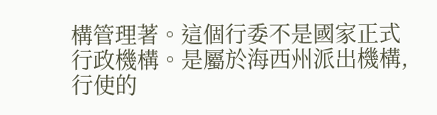構管理著。這個行委不是國家正式行政機構。是屬於海西州派出機構,行使的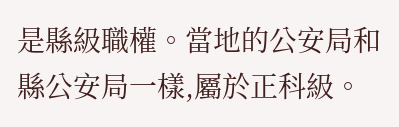是縣級職權。當地的公安局和縣公安局一樣,屬於正科級。